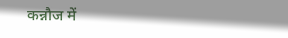कन्नौज में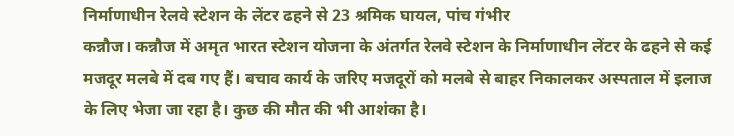निर्माणाधीन रेलवे स्टेशन के लेंटर ढहने से 23 श्रमिक घायल, पांच गंभीर
कन्नौज। कन्नौज में अमृत भारत स्टेशन योजना के अंतर्गत रेलवे स्टेशन के निर्माणाधीन लेंटर के ढहने से कई मजदूर मलबे में दब गए हैं। बचाव कार्य के जरिए मजदूरों को मलबे से बाहर निकालकर अस्पताल में इलाज के लिए भेजा जा रहा है। कुछ की मौत की भी आशंका है।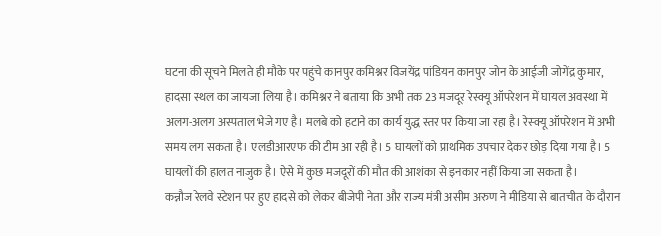घटना की सूचने मिलते ही मौके पर पहुंचे कानपुर कमिश्नर विजयेंद्र पांडियन कानपुर जोन के आईजी जोगेंद्र कुमार, हादसा स्थल का जायजा लिया है। कमिश्नर ने बताया कि अभी तक 23 मजदूर रेस्क्यू ऑपरेशन में घायल अवस्था में अलग-अलग अस्पताल भेजे गए है। मलबे को हटाने का कार्य युद्ध स्तर पर किया जा रहा है। रेस्क्यू ऑपरेशन में अभी समय लग सकता है। एलडीआरएफ की टीम आ रही है। 5 घायलों को प्राथमिक उपचार देकर छोड़ दिया गया है। 5 घायलों की हालत नाजुक है। ऐसे में कुछ मजदूरों की मौत की आशंका से इनकार नहीं किया जा सकता है।
कन्नौज रेलवे स्टेशन पर हुए हादसे को लेकर बीजेपी नेता और राज्य मंत्री असीम अरुण ने मीडिया से बातचीत के दौरान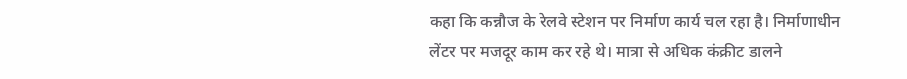कहा कि कन्नौज के रेलवे स्टेशन पर निर्माण कार्य चल रहा है। निर्माणाधीन लेंटर पर मजदूर काम कर रहे थे। मात्रा से अधिक कंक्रीट डालने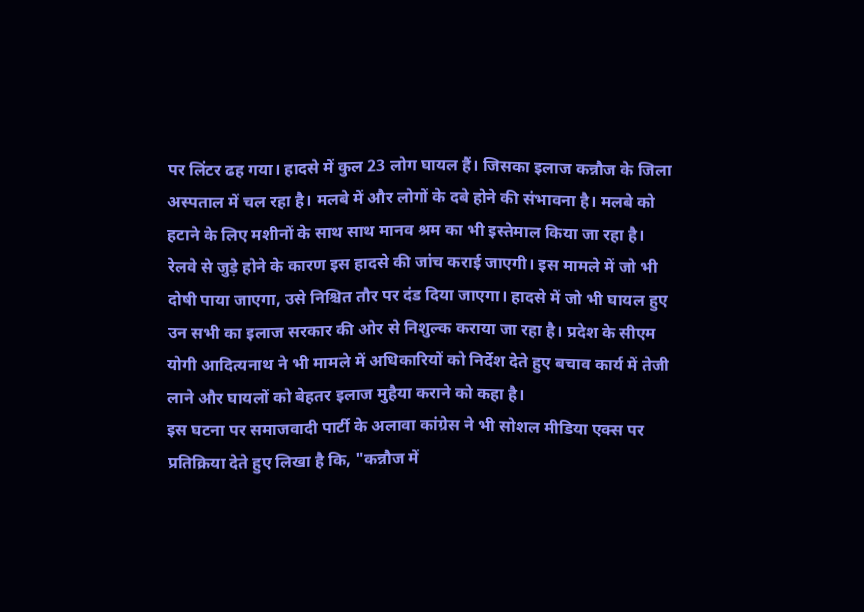पर लिंटर ढह गया। हादसे में कुल 23 लोग घायल हैं। जिसका इलाज कन्नौज के जिला अस्पताल में चल रहा है। मलबे में और लोगों के दबे होने की संभावना है। मलबे को हटाने के लिए मशीनों के साथ साथ मानव श्रम का भी इस्तेमाल किया जा रहा है। रेलवे से जुड़े होने के कारण इस हादसे की जांच कराई जाएगी। इस मामले में जो भी दोषी पाया जाएगा, उसे निश्चित तौर पर दंड दिया जाएगा। हादसे में जो भी घायल हुए उन सभी का इलाज सरकार की ओर से निशुल्क कराया जा रहा है। प्रदेश के सीएम योगी आदित्यनाथ ने भी मामले में अधिकारियों को निर्देश देते हुए बचाव कार्य में तेजी लाने और घायलों को बेहतर इलाज मुहैया कराने को कहा है।
इस घटना पर समाजवादी पार्टी के अलावा कांग्रेस ने भी सोशल मीडिया एक्स पर प्रतिक्रिया देते हुए लिखा है कि, "कन्नौज में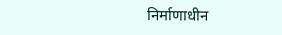निर्माणाधीन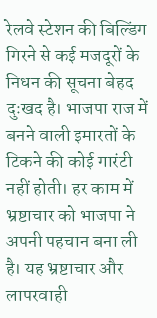रेलवे स्टेशन की बिल्डिंग गिरने से कई मजदूरों के निधन की सूचना बेहद दुःखद है। भाजपा राज में बनने वाली इमारतों के टिकने की कोई गारंटी नहीं होती। हर काम में भ्रष्टाचार को भाजपा ने अपनी पहचान बना ली है। यह भ्रष्टाचार और लापरवाही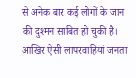से अनेक बार कई लोगों के जान की दुश्मन साबित हो चुकी है। आखिर ऐसी लापरवाहियां जनता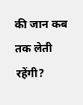की जान कब तक लेती रहेंगी?